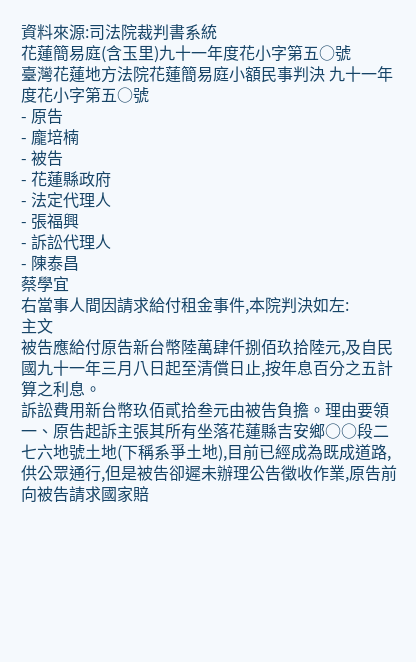資料來源:司法院裁判書系統
花蓮簡易庭(含玉里)九十一年度花小字第五○號
臺灣花蓮地方法院花蓮簡易庭小額民事判決 九十一年度花小字第五○號
- 原告
- 龐培楠
- 被告
- 花蓮縣政府
- 法定代理人
- 張福興
- 訴訟代理人
- 陳泰昌
蔡學宜
右當事人間因請求給付租金事件,本院判決如左:
主文
被告應給付原告新台幣陸萬肆仟捌佰玖拾陸元,及自民國九十一年三月八日起至清償日止,按年息百分之五計算之利息。
訴訟費用新台幣玖佰貳拾叁元由被告負擔。理由要領
一、原告起訴主張其所有坐落花蓮縣吉安鄉○○段二七六地號土地(下稱系爭土地),目前已經成為既成道路,供公眾通行,但是被告卻遲未辦理公告徵收作業,原告前向被告請求國家賠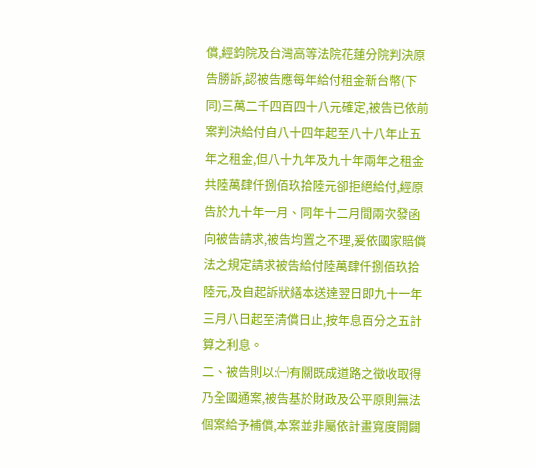償,經鈞院及台灣高等法院花蓮分院判決原告勝訴,認被告應每年給付租金新台幣(下同)三萬二千四百四十八元確定,被告已依前案判決給付自八十四年起至八十八年止五年之租金,但八十九年及九十年兩年之租金共陸萬肆仟捌佰玖拾陸元卻拒絕給付,經原告於九十年一月、同年十二月間兩次發函向被告請求,被告均置之不理,爰依國家賠償法之規定請求被告給付陸萬肆仟捌佰玖拾陸元,及自起訴狀繕本送達翌日即九十一年三月八日起至清償日止,按年息百分之五計算之利息。
二、被告則以:㈠有關既成道路之徵收取得乃全國通案,被告基於財政及公平原則無法個案給予補償,本案並非屬依計畫寬度開闢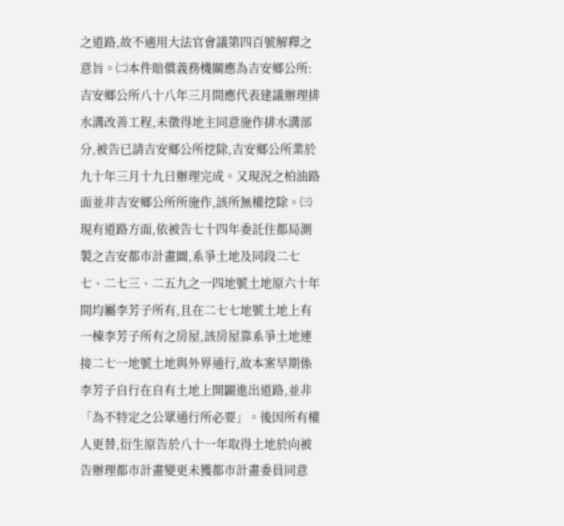之道路,故不適用大法官會議第四百號解釋之意旨。㈡本件賠償義務機關應為吉安鄉公所:吉安鄉公所八十八年三月間應代表建議辦理排水溝改善工程,未徵得地主同意施作排水溝部分,被告已請吉安鄉公所挖除,吉安鄉公所業於九十年三月十九日辦理完成。又現況之柏油路面並非吉安鄉公所所施作,該所無權挖除。㈢現有道路方面,依被告七十四年委託住都局測製之吉安都市計畫圖,系爭土地及同段二七七、二七三、二五九之一四地號土地原六十年間均屬李芳子所有,且在二七七地號土地上有一棟李芳子所有之房屋,該房屋靠系爭土地連接二七一地號土地與外界通行,故本案早期係李芳子自行在自有土地上開闢進出道路,並非「為不特定之公眾通行所必要」。後因所有權人更替,衍生原告於八十一年取得土地於向被告辦理都市計畫變更未獲都市計畫委員同意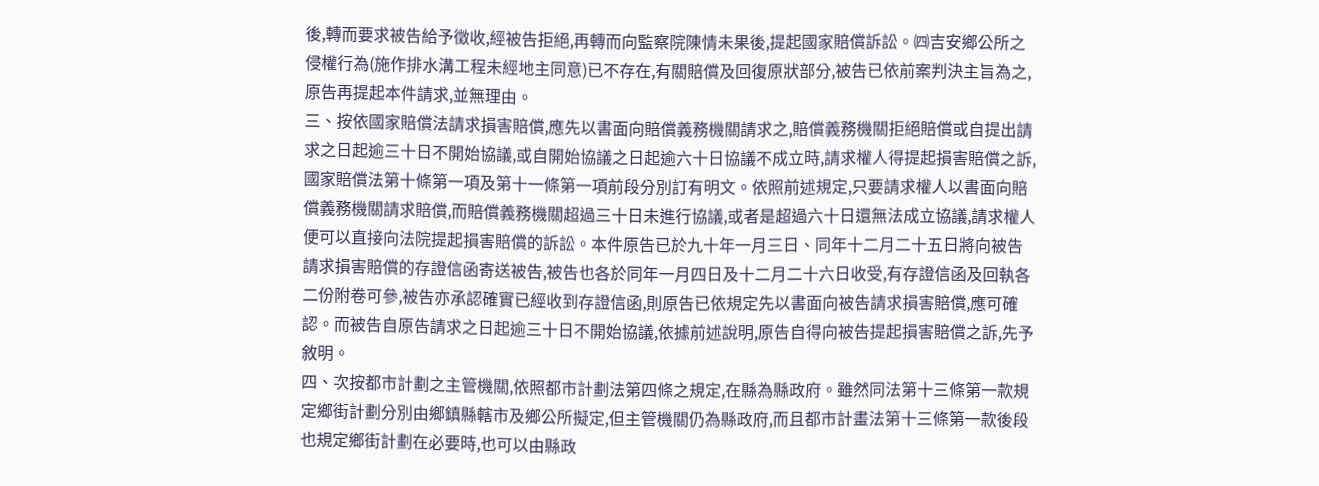後,轉而要求被告給予徵收,經被告拒絕,再轉而向監察院陳情未果後,提起國家賠償訴訟。㈣吉安鄉公所之侵權行為(施作排水溝工程未經地主同意)已不存在,有關賠償及回復原狀部分,被告已依前案判決主旨為之,原告再提起本件請求,並無理由。
三、按依國家賠償法請求損害賠償,應先以書面向賠償義務機關請求之,賠償義務機關拒絕賠償或自提出請求之日起逾三十日不開始協議,或自開始協議之日起逾六十日協議不成立時,請求權人得提起損害賠償之訴,國家賠償法第十條第一項及第十一條第一項前段分別訂有明文。依照前述規定,只要請求權人以書面向賠償義務機關請求賠償,而賠償義務機關超過三十日未進行協議,或者是超過六十日還無法成立協議,請求權人便可以直接向法院提起損害賠償的訴訟。本件原告已於九十年一月三日、同年十二月二十五日將向被告請求損害賠償的存證信函寄送被告,被告也各於同年一月四日及十二月二十六日收受,有存證信函及回執各二份附卷可參,被告亦承認確實已經收到存證信函,則原告已依規定先以書面向被告請求損害賠償,應可確認。而被告自原告請求之日起逾三十日不開始協議,依據前述說明,原告自得向被告提起損害賠償之訴,先予敘明。
四、次按都市計劃之主管機關,依照都市計劃法第四條之規定,在縣為縣政府。雖然同法第十三條第一款規定鄉街計劃分別由鄉鎮縣轄市及鄉公所擬定,但主管機關仍為縣政府,而且都市計畫法第十三條第一款後段也規定鄉街計劃在必要時,也可以由縣政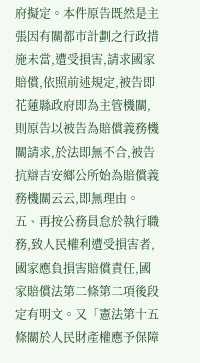府擬定。本件原告既然是主張因有關都市計劃之行政措施未當,遭受損害,請求國家賠償,依照前述規定,被告即花蓮縣政府即為主管機關,則原告以被告為賠償義務機關請求,於法即無不合,被告抗辯吉安鄉公所始為賠償義務機關云云,即無理由。
五、再按公務員怠於執行職務,致人民權利遭受損害者,國家應負損害賠償責任,國家賠償法第二條第二項後段定有明文。又「憲法第十五條關於人民財產權應予保障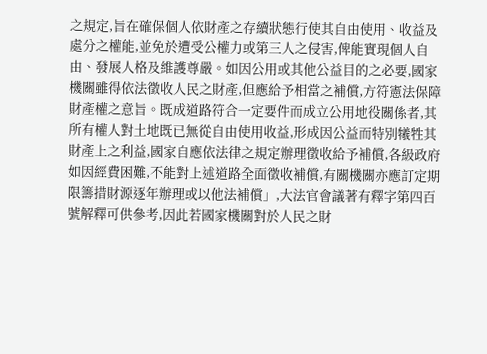之規定,旨在確保個人依財產之存續狀態行使其自由使用、收益及處分之權能,並免於遭受公權力或第三人之侵害,俾能實現個人自由、發展人格及維護尊嚴。如因公用或其他公益目的之必要,國家機關雖得依法徵收人民之財產,但應給予相當之補償,方符憲法保障財產權之意旨。既成道路符合一定要件而成立公用地役關係者,其所有權人對土地既已無從自由使用收益,形成因公益而特別犧牲其財產上之利益,國家自應依法律之規定辦理徵收給予補償,各級政府如因經費困難,不能對上述道路全面徵收補償,有關機關亦應訂定期限籌措財源逐年辦理或以他法補償」,大法官會議著有釋字第四百號解釋可供參考,因此若國家機關對於人民之財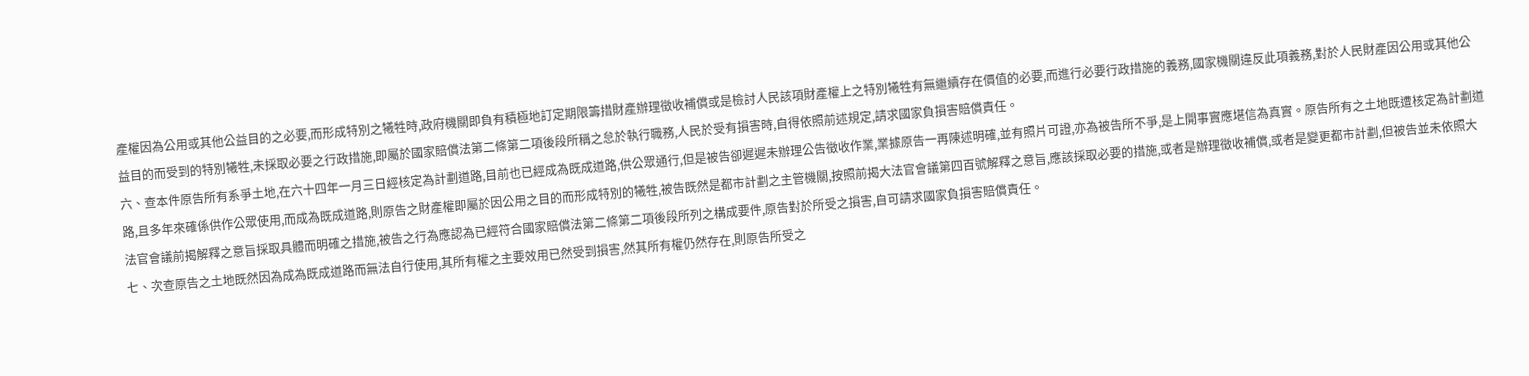產權因為公用或其他公益目的之必要,而形成特別之犧牲時,政府機關即負有積極地訂定期限籌措財產辦理徵收補償或是檢討人民該項財產權上之特別犧牲有無繼續存在價值的必要,而進行必要行政措施的義務,國家機關違反此項義務,對於人民財產因公用或其他公益目的而受到的特別犧牲,未採取必要之行政措施,即屬於國家賠償法第二條第二項後段所稱之怠於執行職務,人民於受有損害時,自得依照前述規定,請求國家負損害賠償責任。
六、查本件原告所有系爭土地,在六十四年一月三日經核定為計劃道路,目前也已經成為既成道路,供公眾通行,但是被告卻遲遲未辦理公告徵收作業,業據原告一再陳述明確,並有照片可證,亦為被告所不爭,是上開事實應堪信為真實。原告所有之土地既遭核定為計劃道路,且多年來確係供作公眾使用,而成為既成道路,則原告之財產權即屬於因公用之目的而形成特別的犧牲,被告既然是都市計劃之主管機關,按照前揭大法官會議第四百號解釋之意旨,應該採取必要的措施,或者是辦理徵收補償,或者是變更都市計劃,但被告並未依照大法官會議前揭解釋之意旨採取具體而明確之措施,被告之行為應認為已經符合國家賠償法第二條第二項後段所列之構成要件,原告對於所受之損害,自可請求國家負損害賠償責任。
七、次查原告之土地既然因為成為既成道路而無法自行使用,其所有權之主要效用已然受到損害,然其所有權仍然存在,則原告所受之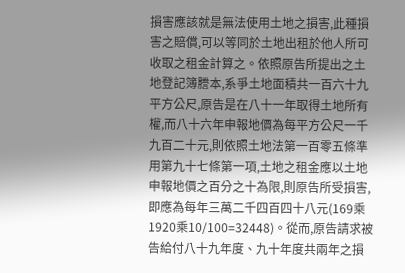損害應該就是無法使用土地之損害,此種損害之賠償,可以等同於土地出租於他人所可收取之租金計算之。依照原告所提出之土地登記簿謄本,系爭土地面積共一百六十九平方公尺,原告是在八十一年取得土地所有權,而八十六年申報地價為每平方公尺一千九百二十元,則依照土地法第一百零五條準用第九十七條第一項,土地之租金應以土地申報地價之百分之十為限,則原告所受損害,即應為每年三萬二千四百四十八元(169乘1920乘10/100=32448)。從而,原告請求被告給付八十九年度、九十年度共兩年之損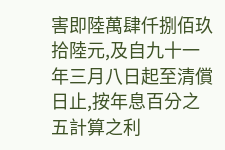害即陸萬肆仟捌佰玖拾陸元,及自九十一年三月八日起至清償日止,按年息百分之五計算之利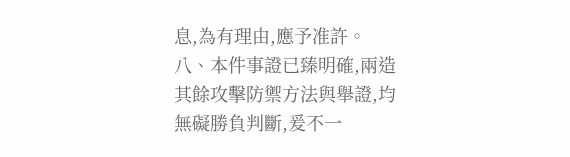息,為有理由,應予准許。
八、本件事證已臻明確,兩造其餘攻擊防禦方法與舉證,均無礙勝負判斷,爰不一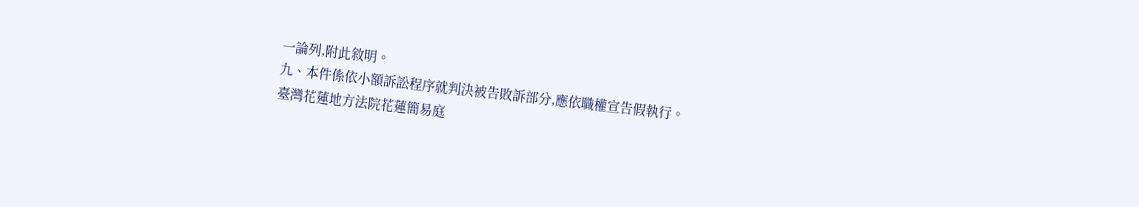一論列,附此敘明。
九、本件係依小額訴訟程序就判決被告敗訴部分,應依職權宣告假執行。
臺灣花蓮地方法院花蓮簡易庭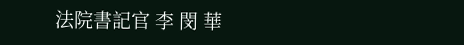法院書記官 李 閔 華